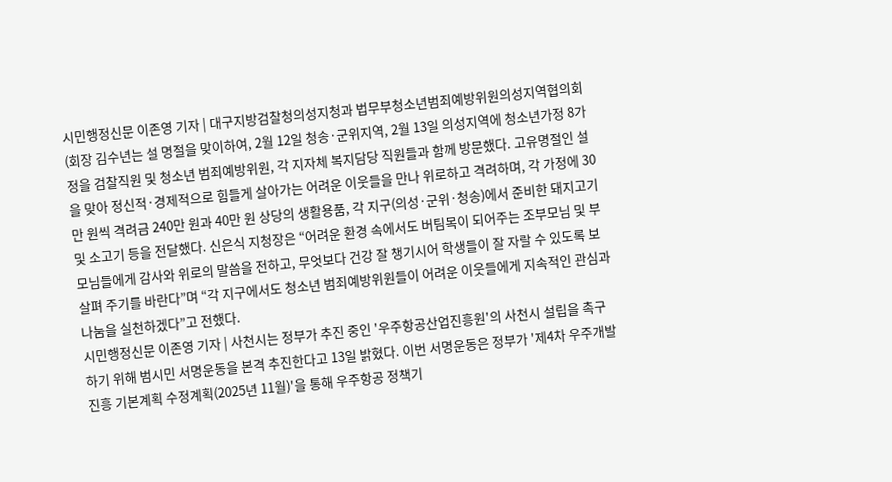시민행정신문 이존영 기자 | 대구지방검찰청의성지청과 법무부청소년범죄예방위원의성지역협의회 (회장 김수년는 설 명절을 맞이하여, 2월 12일 청송·군위지역, 2월 13일 의성지역에 청소년가정 8가정을 검찰직원 및 청소년 범죄예방위원, 각 지자체 복지담당 직원들과 함께 방문했다. 고유명절인 설을 맞아 정신적·경제적으로 힘들게 살아가는 어려운 이웃들을 만나 위로하고 격려하며, 각 가정에 30만 원씩 격려금 240만 원과 40만 원 상당의 생활용품, 각 지구(의성·군위·청송)에서 준비한 돼지고기 및 소고기 등을 전달했다. 신은식 지청장은 “어려운 환경 속에서도 버팀목이 되어주는 조부모님 및 부모님들에게 감사와 위로의 말씀을 전하고, 무엇보다 건강 잘 챙기시어 학생들이 잘 자랄 수 있도록 보살펴 주기를 바란다”며 “각 지구에서도 청소년 범죄예방위원들이 어려운 이웃들에게 지속적인 관심과 나눔을 실천하겠다”고 전했다.
시민행정신문 이존영 기자 | 사천시는 정부가 추진 중인 '우주항공산업진흥원'의 사천시 설립을 촉구하기 위해 범시민 서명운동을 본격 추진한다고 13일 밝혔다. 이번 서명운동은 정부가 '제4차 우주개발진흥 기본계획 수정계획(2025년 11월)'을 통해 우주항공 정책기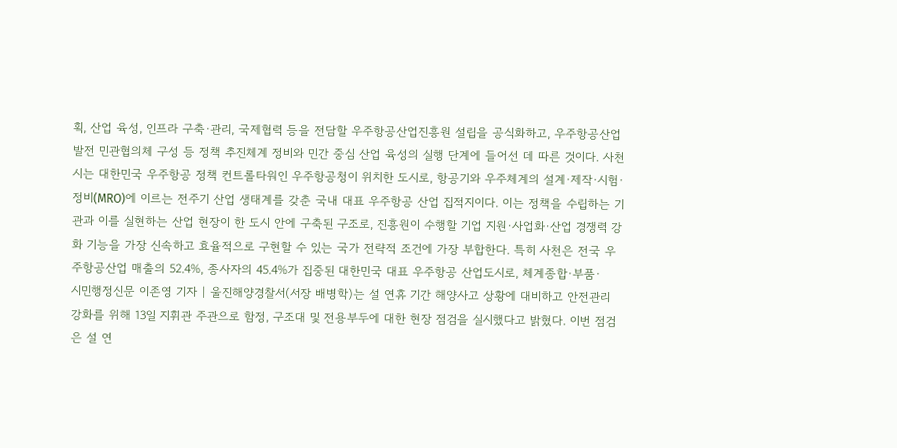획, 산업 육성, 인프라 구축·관리, 국제협력 등을 전담할 우주항공산업진흥원 설립을 공식화하고, 우주항공산업발전 민관협의체 구성 등 정책 추진체계 정비와 민간 중심 산업 육성의 실행 단계에 들어선 데 따른 것이다. 사천시는 대한민국 우주항공 정책 컨트롤타워인 우주항공청이 위치한 도시로, 항공기와 우주체계의 설계·제작·시험·정비(MRO)에 이르는 전주기 산업 생태계를 갖춘 국내 대표 우주항공 산업 집적지이다. 이는 정책을 수립하는 기관과 이를 실현하는 산업 현장이 한 도시 안에 구축된 구조로, 진흥원이 수행할 기업 지원·사업화·산업 경쟁력 강화 기능을 가장 신속하고 효율적으로 구현할 수 있는 국가 전략적 조건에 가장 부합한다. 특히 사천은 전국 우주항공산업 매출의 52.4%, 종사자의 45.4%가 집중된 대한민국 대표 우주항공 산업도시로, 체계종합·부품·
시민행정신문 이존영 기자 | 울진해양경찰서(서장 배병학)는 설 연휴 기간 해양사고 상황에 대비하고 안전관리 강화를 위해 13일 지휘관 주관으로 함정, 구조대 및 전용부두에 대한 현장 점검을 실시했다고 밝혔다. 이번 점검은 설 연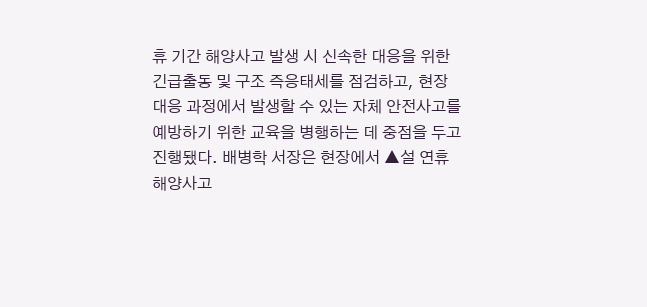휴 기간 해양사고 발생 시 신속한 대응을 위한 긴급출동 및 구조 즉응태세를 점검하고, 현장 대응 과정에서 발생할 수 있는 자체 안전사고를 예방하기 위한 교육을 병행하는 데 중점을 두고 진행됐다. 배병학 서장은 현장에서 ▲설 연휴 해양사고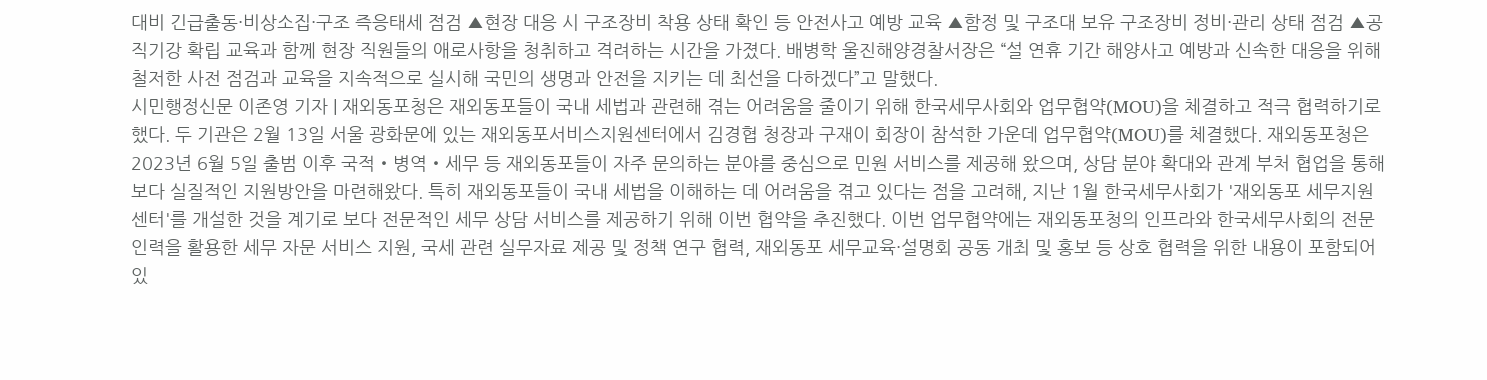대비 긴급출동·비상소집·구조 즉응태세 점검 ▲현장 대응 시 구조장비 착용 상태 확인 등 안전사고 예방 교육 ▲함정 및 구조대 보유 구조장비 정비·관리 상태 점검 ▲공직기강 확립 교육과 함께 현장 직원들의 애로사항을 청취하고 격려하는 시간을 가졌다. 배병학 울진해양경찰서장은 “설 연휴 기간 해양사고 예방과 신속한 대응을 위해 철저한 사전 점검과 교육을 지속적으로 실시해 국민의 생명과 안전을 지키는 데 최선을 다하겠다”고 말했다.
시민행정신문 이존영 기자 | 재외동포청은 재외동포들이 국내 세법과 관련해 겪는 어려움을 줄이기 위해 한국세무사회와 업무협약(MOU)을 체결하고 적극 협력하기로 했다. 두 기관은 2월 13일 서울 광화문에 있는 재외동포서비스지원센터에서 김경협 청장과 구재이 회장이 참석한 가운데 업무협약(MOU)를 체결했다. 재외동포청은 2023년 6월 5일 출범 이후 국적・병역・세무 등 재외동포들이 자주 문의하는 분야를 중심으로 민원 서비스를 제공해 왔으며, 상담 분야 확대와 관계 부처 협업을 통해 보다 실질적인 지원방안을 마련해왔다. 특히 재외동포들이 국내 세법을 이해하는 데 어려움을 겪고 있다는 점을 고려해, 지난 1월 한국세무사회가 '재외동포 세무지원센터'를 개설한 것을 계기로 보다 전문적인 세무 상담 서비스를 제공하기 위해 이번 협약을 추진했다. 이번 업무협약에는 재외동포청의 인프라와 한국세무사회의 전문인력을 활용한 세무 자문 서비스 지원, 국세 관련 실무자료 제공 및 정책 연구 협력, 재외동포 세무교육·설명회 공동 개최 및 홍보 등 상호 협력을 위한 내용이 포함되어 있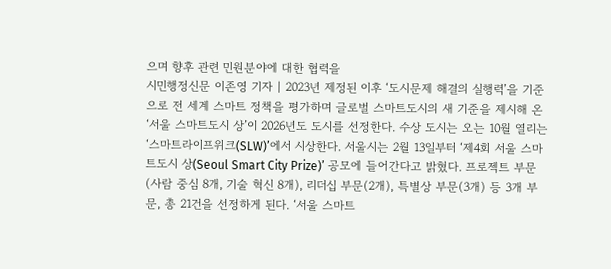으며 향후 관련 민원분야에 대한 협력을
시민행정신문 이존영 기자 | 2023년 제정된 이후 ‘도시문제 해결의 실행력’을 기준으로 전 세계 스마트 정책을 평가하며 글로벌 스마트도시의 새 기준을 제시해 온 ‘서울 스마트도시 상’이 2026년도 도시를 선정한다. 수상 도시는 오는 10월 열리는 ‘스마트라이프위크(SLW)’에서 시상한다. 서울시는 2월 13일부터 ‘제4회 서울 스마트도시 상(Seoul Smart City Prize)’ 공모에 들어간다고 밝혔다. 프로젝트 부문(사람 중심 8개, 기술 혁신 8개), 리더십 부문(2개), 특별상 부문(3개) 등 3개 부문, 총 21건을 선정하게 된다. ‘서울 스마트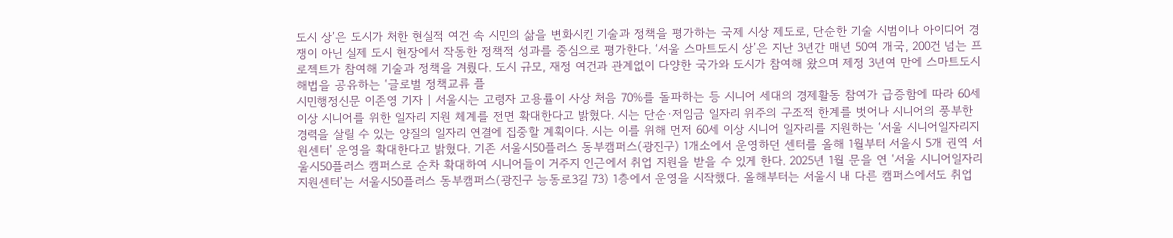도시 상’은 도시가 처한 현실적 여건 속 시민의 삶을 변화시킨 기술과 정책을 평가하는 국제 시상 제도로, 단순한 기술 시범이나 아이디어 경쟁이 아닌 실제 도시 현장에서 작동한 정책적 성과를 중심으로 평가한다. ‘서울 스마트도시 상’은 지난 3년간 매년 50여 개국, 200건 넘는 프로젝트가 참여해 기술과 정책을 겨뤘다. 도시 규모, 재정 여건과 관계없이 다양한 국가와 도시가 참여해 왔으며 제정 3년여 만에 스마트도시 해법을 공유하는 ‘글로벌 정책교류 플
시민행정신문 이존영 기자 | 서울시는 고령자 고용률이 사상 처음 70%를 돌파하는 등 시니어 세대의 경제활동 참여가 급증함에 따라 60세 이상 시니어를 위한 일자리 지원 체계를 전면 확대한다고 밝혔다. 시는 단순·저임금 일자리 위주의 구조적 한계를 벗어나 시니어의 풍부한 경력을 살릴 수 있는 양질의 일자리 연결에 집중할 계획이다. 시는 이를 위해 먼저 60세 이상 시니어 일자리를 지원하는 ‘서울 시니어일자리지원센터’ 운영을 확대한다고 밝혔다. 기존 서울시50플러스 동부캠퍼스(광진구) 1개소에서 운영하던 센터를 올해 1월부터 서울시 5개 권역 서울시50플러스 캠퍼스로 순차 확대하여 시니어들이 거주지 인근에서 취업 지원을 받을 수 있게 한다. 2025년 1월 문을 연 ‘서울 시니어일자리지원센터’는 서울시50플러스 동부캠퍼스(광진구 능동로3길 73) 1층에서 운영을 시작했다. 올해부터는 서울시 내 다른 캠퍼스에서도 취업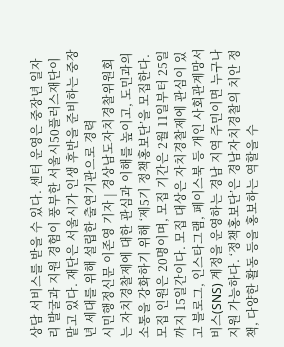상담 서비스를 받을 수 있다. 센터 운영은 중장년 일자리 발굴과 지원 경험이 풍부한 서울시50플러스재단이 맡고 있다. 재단은 서울시가 인생 후반을 준비하는 중장년 세대를 위해 설립한 출연기관으로 경력
시민행정신문 이존영 기자 | 경상남도자치경찰위원회는 자치경찰제에 대한 관심과 이해를 높이고, 도민과의 소통을 강화하기 위해 ‘제5기 정책홍보단’을 모집한다. 모집 인원은 20명이며, 모집 기간은 2월 11일부터 25일까지 15일간이다. 모집 대상은 자치경찰제에 관심이 있고 블로그, 인스타그램, 페이스북 등 개인 사회관계망서비스(SNS) 계정을 운영하는 경남 지역 주민이면 누구나 지원 가능하다. ‘정책홍보단’은 경남자치경찰의 치안 정책, 다양한 활동 등을 홍보하는 역할을 수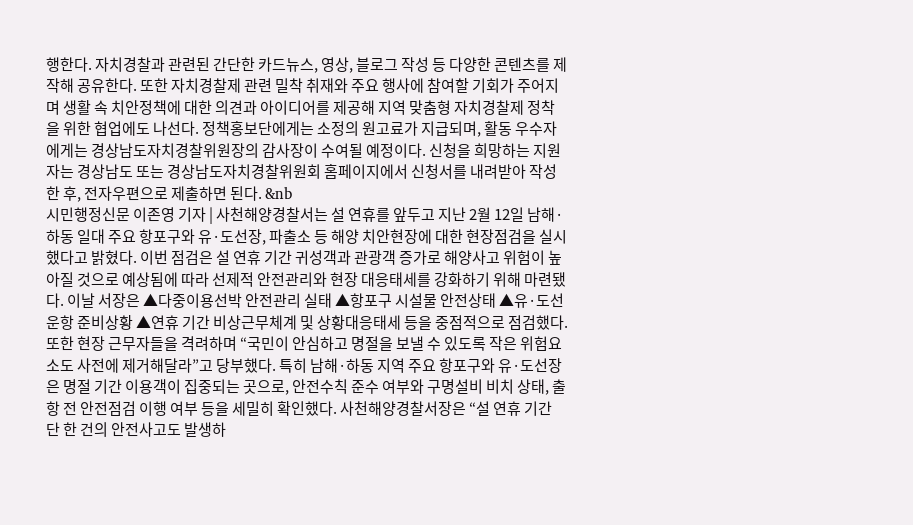행한다. 자치경찰과 관련된 간단한 카드뉴스, 영상, 블로그 작성 등 다양한 콘텐츠를 제작해 공유한다. 또한 자치경찰제 관련 밀착 취재와 주요 행사에 참여할 기회가 주어지며 생활 속 치안정책에 대한 의견과 아이디어를 제공해 지역 맞춤형 자치경찰제 정착을 위한 협업에도 나선다. 정책홍보단에게는 소정의 원고료가 지급되며, 활동 우수자에게는 경상남도자치경찰위원장의 감사장이 수여될 예정이다. 신청을 희망하는 지원자는 경상남도 또는 경상남도자치경찰위원회 홈페이지에서 신청서를 내려받아 작성한 후, 전자우편으로 제출하면 된다. &nb
시민행정신문 이존영 기자 | 사천해양경찰서는 설 연휴를 앞두고 지난 2월 12일 남해·하동 일대 주요 항포구와 유·도선장, 파출소 등 해양 치안현장에 대한 현장점검을 실시했다고 밝혔다. 이번 점검은 설 연휴 기간 귀성객과 관광객 증가로 해양사고 위험이 높아질 것으로 예상됨에 따라 선제적 안전관리와 현장 대응태세를 강화하기 위해 마련됐다. 이날 서장은 ▲다중이용선박 안전관리 실태 ▲항포구 시설물 안전상태 ▲유·도선 운항 준비상황 ▲연휴 기간 비상근무체계 및 상황대응태세 등을 중점적으로 점검했다. 또한 현장 근무자들을 격려하며 “국민이 안심하고 명절을 보낼 수 있도록 작은 위험요소도 사전에 제거해달라”고 당부했다. 특히 남해·하동 지역 주요 항포구와 유·도선장은 명절 기간 이용객이 집중되는 곳으로, 안전수칙 준수 여부와 구명설비 비치 상태, 출항 전 안전점검 이행 여부 등을 세밀히 확인했다. 사천해양경찰서장은 “설 연휴 기간 단 한 건의 안전사고도 발생하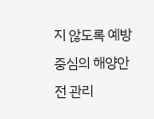지 않도록 예방 중심의 해양안전 관리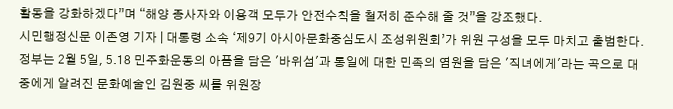활동을 강화하겠다”며 “해양 종사자와 이용객 모두가 안전수칙을 철저히 준수해 줄 것”을 강조했다.
시민행정신문 이존영 기자 | 대통령 소속 ‘제9기 아시아문화중심도시 조성위원회’가 위원 구성을 모두 마치고 출범한다. 정부는 2월 5일, 5.18 민주화운동의 아픔을 담은 '바위섬'과 통일에 대한 민족의 염원을 담은 '직녀에게'라는 곡으로 대중에게 알려진 문화예술인 김원중 씨를 위원장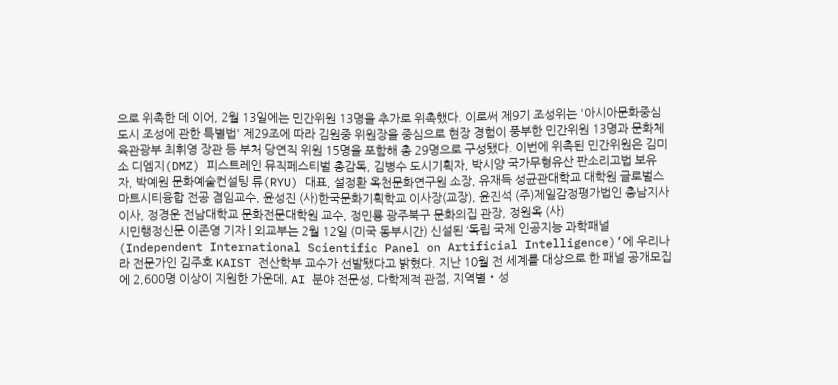으로 위촉한 데 이어, 2월 13일에는 민간위원 13명을 추가로 위촉했다. 이로써 제9기 조성위는 '아시아문화중심도시 조성에 관한 특별법' 제29조에 따라 김원중 위원장을 중심으로 현장 경험이 풍부한 민간위원 13명과 문화체육관광부 최휘영 장관 등 부처 당연직 위원 15명을 포함해 총 29명으로 구성됐다. 이번에 위촉된 민간위원은 김미소 디엠지(DMZ) 피스트레인 뮤직페스티벌 총감독, 김병수 도시기획자, 박시양 국가무형유산 판소리고법 보유자, 박예원 문화예술컨설팅 류(RYU) 대표, 설정환 옥천문화연구원 소장, 유재득 성균관대학교 대학원 글로벌스마트시티융합 전공 겸임교수, 윤성진 (사)한국문화기획학교 이사장(교장), 윤진석 (주)제일감정평가법인 충남지사 이사, 정경운 전남대학교 문화전문대학원 교수, 정민룡 광주북구 문화의집 관장, 정원옥 (사)
시민행정신문 이존영 기자 | 외교부는 2월 12일 (미국 동부시간) 신설된 ‘독립 국제 인공지능 과학패널(Independent International Scientific Panel on Artificial Intelligence)’에 우리나라 전문가인 김주호 KAIST 전산학부 교수가 선발됐다고 밝혔다. 지난 10월 전 세계를 대상으로 한 패널 공개모집에 2,600명 이상이 지원한 가운데, AI 분야 전문성, 다학제적 관점, 지역별‧성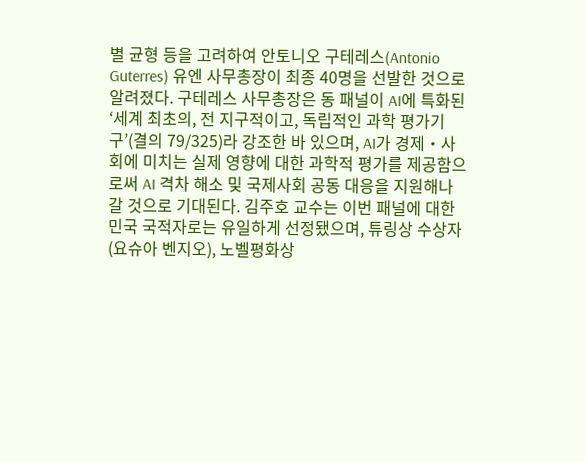별 균형 등을 고려하여 안토니오 구테레스(Antonio Guterres) 유엔 사무총장이 최종 40명을 선발한 것으로 알려졌다. 구테레스 사무총장은 동 패널이 AI에 특화된 ‘세계 최초의, 전 지구적이고, 독립적인 과학 평가기구’(결의 79/325)라 강조한 바 있으며, AI가 경제‧사회에 미치는 실제 영향에 대한 과학적 평가를 제공함으로써 AI 격차 해소 및 국제사회 공동 대응을 지원해나갈 것으로 기대된다. 김주호 교수는 이번 패널에 대한민국 국적자로는 유일하게 선정됐으며, 튜링상 수상자(요슈아 벤지오), 노벨평화상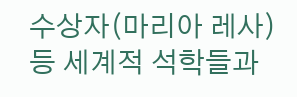수상자(마리아 레사) 등 세계적 석학들과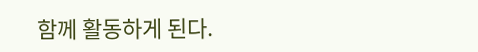함께 활동하게 된다.